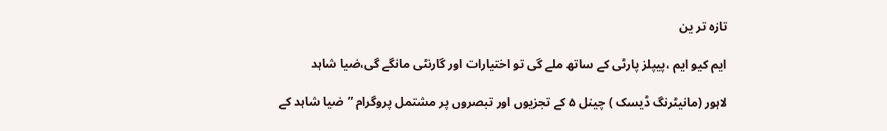تازہ تر ین

ایم کیو ایم ،پیپلز پارٹی کے ساتھ ملے گی تو اختیارات اور گارنٹی مانگے گی،ضیا شاہد

لاہور (مانیٹرنگ ڈیسک ) چینل ۵ کے تجزیوں اور تبصروں پر مشتمل پروگرام ”ضیا شاہد کے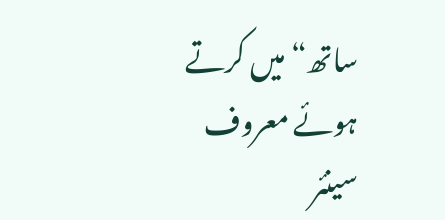ساتھ“ میں کرتے ہوئے معروف سینئر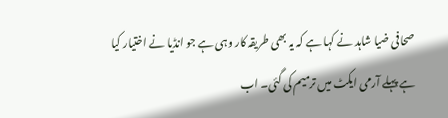صحافی ضیا شاہد نے کہا ہے کہ یہ بھی طریقہ کار وہی ہے جو انڈیا نے اختیار کیا ہے پہلے آرمی ایکٹ میں ترمیم کی گئی۔ اب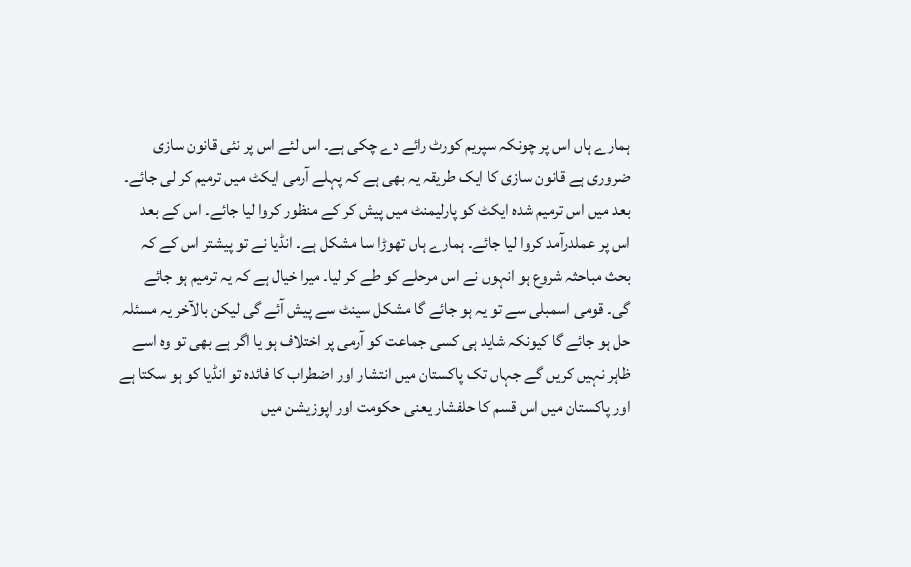ہمارے ہاں اس پر چونکہ سپریم کورٹ رائے دے چکی ہے۔ اس لئے اس پر نئی قانون سازی ضروری ہے قانون سازی کا ایک طریقہ یہ بھی ہے کہ پہلے آرمی ایکٹ میں ترمیم کر لی جائے۔ بعد میں اس ترمیم شدہ ایکٹ کو پارلیمنٹ میں پیش کر کے منظور کروا لیا جائے۔ اس کے بعد اس پر عملدرآمد کروا لیا جائے۔ ہمارے ہاں تھوڑا سا مشکل ہے۔ انڈیا نے تو پیشتر اس کے کہ بحث مباحثہ شروع ہو انہوں نے اس مرحلے کو طے کر لیا۔ میرا خیال ہے کہ یہ ترمیم ہو جائے گی۔ قومی اسمبلی سے تو یہ ہو جائے گا مشکل سینٹ سے پیش آئے گی لیکن بالآخر یہ مسئلہ حل ہو جائے گا کیونکہ شاید ہی کسی جماعت کو آرمی پر اختلاف ہو یا اگر ہے بھی تو وہ اسے ظاہر نہیں کریں گے جہاں تک پاکستان میں انتشار اور اضطراب کا فائدہ تو انڈیا کو ہو سکتا ہے اور پاکستان میں اس قسم کا حلفشار یعنی حکومت اور اپوزیشن میں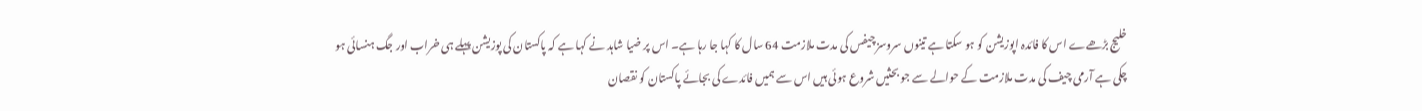خلیج بڑھےے اس کا فائدہ اپوزیشن کو ہو سکتا ہے تینوں سروسز چیفس کی مدت ملازمت 64 سال کا کہا جا رہا ہے۔ اس پر ضیا شاہد نے کہا ہے کہ پاکستان کی پوزیشن پہلے ہی خراب اور جگ ہنسائی ہو چکی ہے آرمی چیف کی مدت ملازمت کے حوالے سے جو بحثیں شروع ہوئی ہیں اس سے ہمیں فائدے کی بجائے پاکستان کو نقصان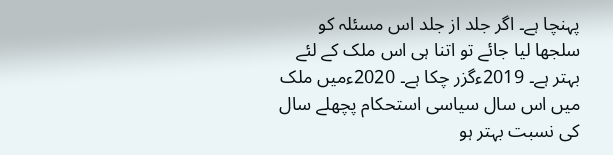پہنچا ہے۔ اگر جلد از جلد اس مسئلہ کو سلجھا لیا جائے تو اتنا ہی اس ملک کے لئے بہتر ہے۔ 2019ءگزر چکا ہے۔ 2020ءمیں ملک میں اس سال سیاسی استحکام پچھلے سال کی نسبت بہتر ہو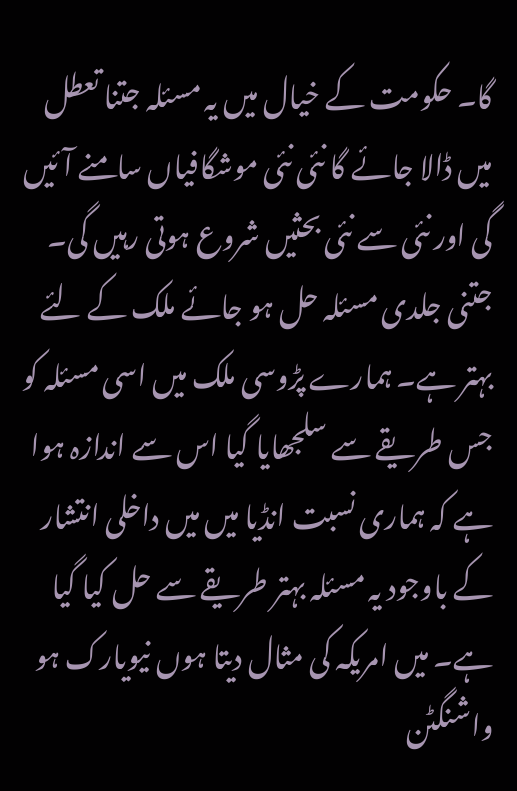گا۔ حکومت کے خیال میں یہ مسئلہ جتنا تعطل میں ڈالا جائے گا نئی نئی موشگافیاں سامنے آئیں گی اور نئی سے نئی بحثیں شروع ہوتی رہیں گی۔ جتنی جلدی مسئلہ حل ہو جائے ملک کے لئے بہتر ہے۔ ہمارے پڑوسی ملک میں اسی مسئلہ کو جس طریقے سے سلجھایا گیا اس سے اندازہ ہوا ہے کہ ہماری نسبت انڈیا میں میں داخلی انتشار کے باوجود یہ مسئلہ بہتر طریقے سے حل کیا گیا ہے۔ میں امریکہ کی مثال دیتا ہوں نیویارک ہو واشنگٹن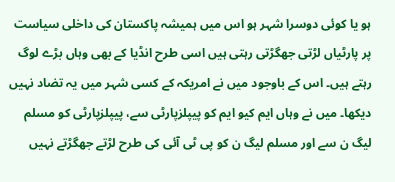ہو یا کوئی دوسرا شہر ہو اس میں ہمیشہ پاکستان کی داخلی سیاست پر پارٹیاں لڑتی جھگڑتی رہتی ہیں اسی طرح انڈیا کے بھی وہاں بڑے لوگ رہتے ہیں۔ اس کے باوجود میں نے امریکہ کے کسی شہر میں یہ تضاد نہیں دیکھا۔ میں نے وہاں ایم کیو ایم کو پیپلزپارٹی سے، پیپلزپارٹی کو مسلم لیگ ن سے اور مسلم لیگ ن کو پی ٹی آئی کی طرح لڑتے جھگڑتے نہیں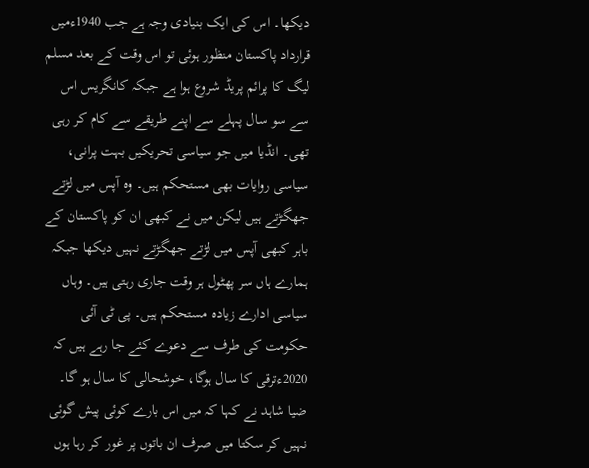دیکھا۔ اس کی ایک بنیادی وجہ ہے جب 1940ءمیں قرارداد پاکستان منظور ہوئی تو اس وقت کے بعد مسلم لیگ کا پرائم پریڈ شروع ہوا ہے جبکہ کانگریس اس سے سو سال پہلے سے اپنے طریقے سے کام کر رہی تھی۔ انڈیا میں جو سیاسی تحریکیں بہت پرانی، سیاسی روایات بھی مستحکم ہیں۔ وہ آپس میں لڑتے جھگڑتے ہیں لیکن میں نے کبھی ان کو پاکستان کے باہر کبھی آپس میں لڑتے جھگڑتے نہیں دیکھا جبکہ ہمارے ہاں سر پھٹول ہر وقت جاری رہتی ہیں۔ وہاں سیاسی ادارے زیادہ مستحکم ہیں۔ پی ٹی آئی حکومت کی طرف سے دعوے کئے جا رہے ہیں کہ 2020ءترقی کا سال ہوگا، خوشحالی کا سال ہو گا۔ ضیا شاہد نے کہا کہ میں اس بارے کوئی پیش گوئی نہیں کر سکتا میں صرف ان باتوں پر غور کر رہا ہوں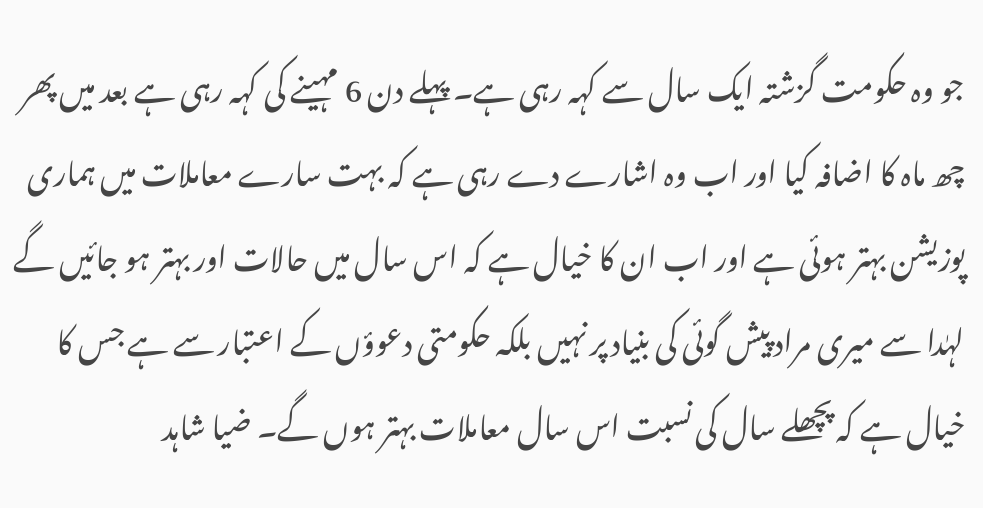جو وہ حکومت گزشتہ ایک سال سے کہہ رہی ہے۔ پہلے دن 6 مہینے کی کہہ رہی ہے بعد میں پھر چھ ماہ کا اضافہ کیا اور اب وہ اشارے دے رہی ہے کہ بہت سارے معاملات میں ہماری پوزیشن بہتر ہوئی ہے اور اب ان کا خیال ہے کہ اس سال میں حالات اور بہتر ہو جائیں گے لہٰدا سے میری مراد پیش گوئی کی بنیاد پر نہیں بلکہ حکومتی دعوؤں کے اعتبار سے ہے جس کا خیال ہے کہ پچھلے سال کی نسبت اس سال معاملات بہتر ہوں گے۔ ضیا شاہد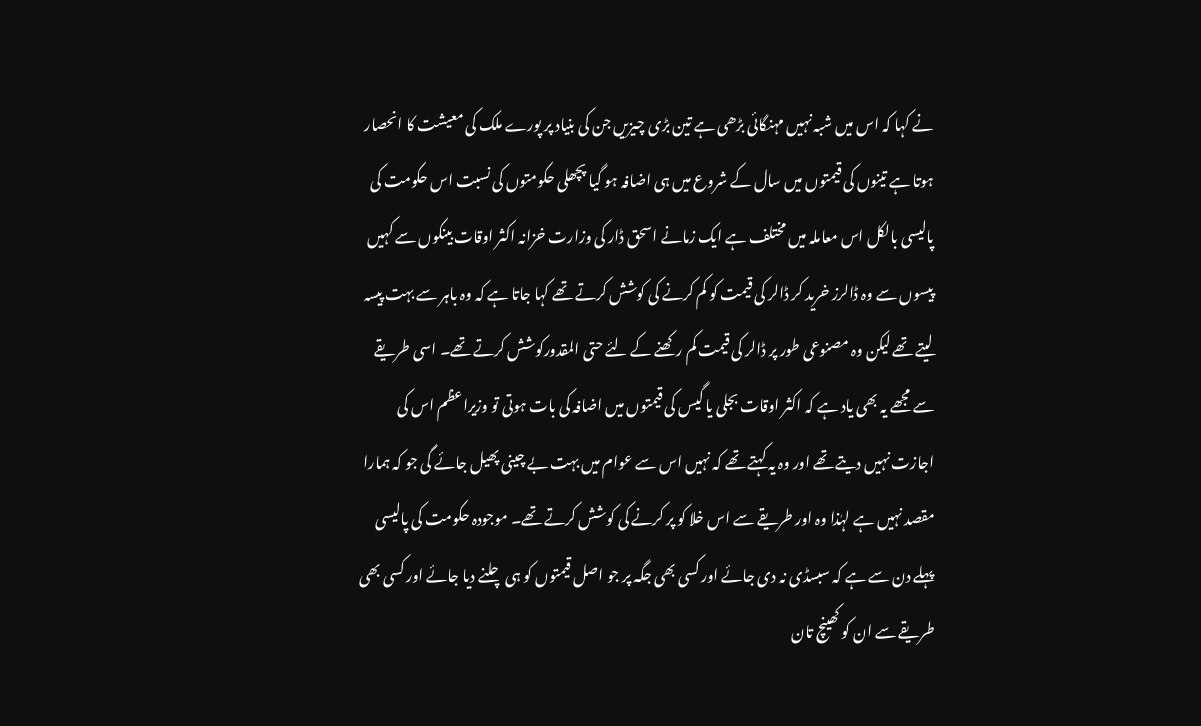نے کہا کہ اس میں شبہ نہیں مہنگائی بڑھی ہے تین بڑی چیزیں جن کی بنیاد پر پورے ملک کی معیشت کا انحصار ہوتا ہے تینوں کی قیمتوں میں سال کے شروع میں ہی اضافہ ہو گیا پچھلی حکومتوں کی نسبت اس حکومت کی پالیسی بالکل اس معاملہ میں مختلف ہے ایک زمانے اسحق ڈار کی وزارت خزانہ اکثر اوقات بینکوں سے کہیں پیسوں سے وہ ڈالرز خرید کر ڈالر کی قیمت کو کم کرنے کی کوشش کرتے تھے کہا جاتا ہے کہ وہ باہر سے بہت پیسہ لیتے تھے لیکن وہ مصنوعی طور پر ڈالر کی قیمت کم رکھنے کے لئے حتی المقدورکوشش کرتے تھے۔ اسی طریقے سے مجھے یہ بھی یاد ہے کہ اکثر اوقات بجلی یا گیس کی قیمتوں میں اضافہ کی بات ہوتی تو وزیراعظم اس کی اجازت نہیں دیتے تھے اور وہ یہ کہتے تھے کہ نہیں اس سے عوام میں بہت بے چینی پھیل جائے گی جو کہ ہمارا مقصد نہیں ہے لہٰذا وہ اور طریقے سے اس خلا کو پر کرنے کی کوشش کرتے تھے۔ موجودہ حکومت کی پالیسی پہلے دن سے ہے کہ سبسڈی نہ دی جائے اور کسی بھی جگہ پر جو اصل قیمتوں کو ہی چلنے دیا جائے اور کسی بھی طریقے سے ان کو کھینچ تان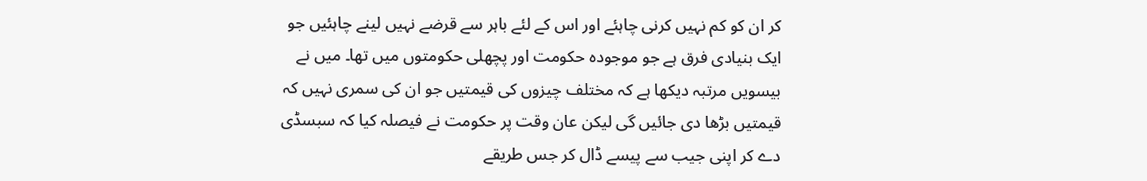کر ان کو کم نہیں کرنی چاہئے اور اس کے لئے باہر سے قرضے نہیں لینے چاہئیں جو ایک بنیادی فرق ہے جو موجودہ حکومت اور پچھلی حکومتوں میں تھا۔ میں نے بیسویں مرتبہ دیکھا ہے کہ مختلف چیزوں کی قیمتیں جو ان کی سمری نہیں کہ قیمتیں بڑھا دی جائیں گی لیکن عان وقت پر حکومت نے فیصلہ کیا کہ سبسڈی دے کر اپنی جیب سے پیسے ڈال کر جس طریقے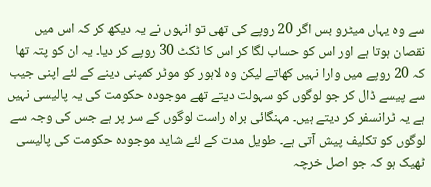سے وہ یہاں میٹرو بس اگر 20 روپے کی تھی تو انہوں نے یہ دیکھ کر کہ اس میں نقصان ہوتا ہے اور اس کو حساب لگا کر اس کا ٹکٹ 30 روپے کر دیا۔ یہ ان کو پتہ تھا کہ 20 روپے میں وارا نہیں کھاتے لیکن وہ لاہور کو موٹر کمپنی دینے کے لئے اپنی جیب سے پیسے ڈال کر جو لوگوں کو سہولت دیتے تھے موجودہ حکومت کی یہ پالیسی نہیں ہے یہ ٹرانسفر کر دیتے ہیں۔ مہنگائی براہ راست لوگوں کے سر پر ہے جس کی وجہ سے لوگوں کو تکلیف پیش آتی ہے۔ طویل مدت کے لئے شاید موجودہ حکومت کی پالیسی ٹھیک ہو کہ جو اصل خرچہ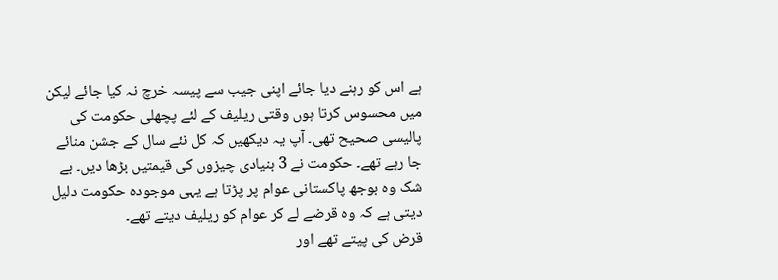ہے اس کو رہنے دیا جائے اپنی جیب سے پیسہ خرچ نہ کیا جائے لیکن میں محسوس کرتا ہوں وقتی ریلیف کے لئے پچھلی حکومت کی پالیسی صحیح تھی۔ آپ یہ دیکھیں کہ کل نئے سال کے جشن منائے جا رہے تھے۔ حکومت نے 3 بنیادی چیزوں کی قیمتیں بڑھا دیں۔ بے شک وہ بوجھ پاکستانی عوام پر پڑتا ہے یہی موجودہ حکومت دلیل دیتی ہے کہ وہ قرضے لے کر عوام کو ریلیف دیتے تھے۔
قرض کی پیتے تھے اور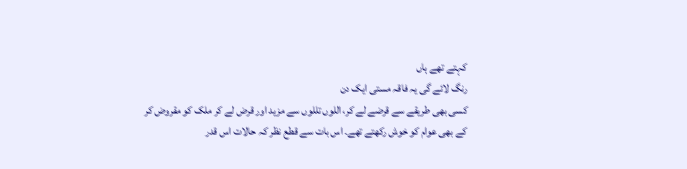کہتے تھے ہاں
رنگ لائے گی یہ فاقہ مستی ایک دن
کسی بھی طریقے سے قرضے لے کر، اللوں تللوں سے مزید اور قرض لے کر ملک کو مقروض کر کے بھی عوام کو خوش رکھتے تھے۔ اس بات سے قطع نظر کہ حالات اس قدر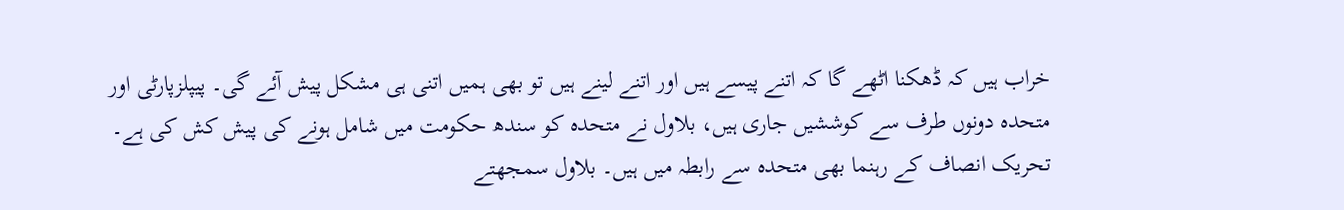خراب ہیں کہ ڈھکنا اٹھے گا کہ اتنے پیسے ہیں اور اتنے لینے ہیں تو بھی ہمیں اتنی ہی مشکل پیش آئے گی۔ پیپلزپارٹی اور متحدہ دونوں طرف سے کوششیں جاری ہیں، بلاول نے متحدہ کو سندھ حکومت میں شامل ہونے کی پیش کش کی ہے۔ تحریک انصاف کے رہنما بھی متحدہ سے رابطہ میں ہیں۔ بلاول سمجھتے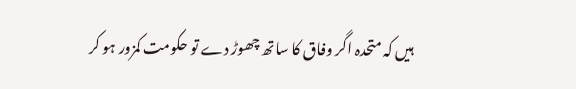ہیں کہ متحدہ اگر وفاق کا ساتھ چھوڑ دے تو حکومت کمزور ہو کر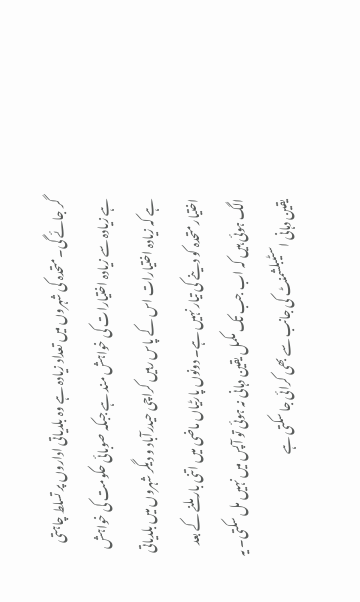گر جائے گی۔ متحدہ کی شہروں میں تعداد زیادہ ہے وہ بلدیاتی اداروں پر تسلط چاہتی ہے زیادہ سے زیادہ اختیارات کی خواہش مند ہے جبکہ صوبائی حکومت کی خواہش ہے کہ زیادہ اختیارات اس کے پاس رہیں کراچی حیدرآباد و دیگر شہروں میں بلدیاتی اختیار متحدہ کو دینے کی تیار نہیں ہے۔ دونوں پارٹیاں ماضی میں اتنی بار ملنے کے بعد الگ ہوئی ہیں کہ اب جب تک مکمل یقین دہانی نہ ہوئی تو آپس میں نہیں مل سکتی۔ یہ یقین دہانی اسٹیبلشمنٹ کی جانب سے بھی کرائی جا سکتی ہے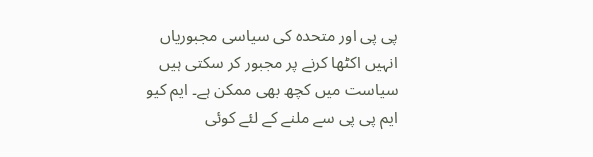پی پی اور متحدہ کی سیاسی مجبوریاں انہیں اکٹھا کرنے پر مجبور کر سکتی ہیں سیاست میں کچھ بھی ممکن ہے۔ ایم کیو ایم پی پی سے ملنے کے لئے کوئی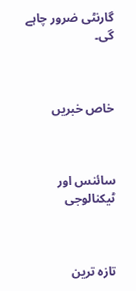گارنٹی ضرور چاہے گی۔



خاص خبریں



سائنس اور ٹیکنالوجی



تازہ ترین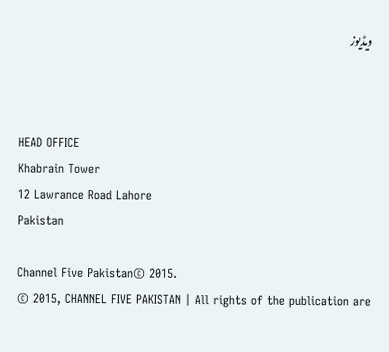ویڈیوز



HEAD OFFICE
Khabrain Tower
12 Lawrance Road Lahore
Pakistan

Channel Five Pakistan© 2015.
© 2015, CHANNEL FIVE PAKISTAN | All rights of the publication are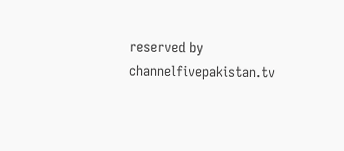reserved by channelfivepakistan.tv